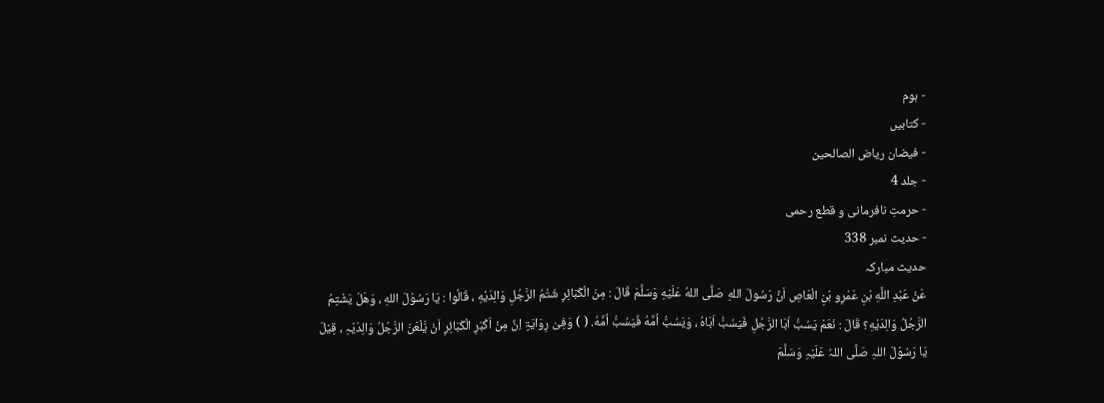- ہوم
- کتابیں
- فیضان ریاض الصالحین
- جلد 4
- حرمتِ نافرمانی و قطع رحمی
- حدیث نمبر 338
حدیث مبارکہ
عَنْ عَبْدِ اللَّهِ بْنِ عَمْرِو بْنِ الْعَاصِ اَنَّ رَسُولَ اللهِ صَلَّى اللهُ عَلَيْهِ وَسَلَّمَ قَالَ : مِنَ الْكَبَائِرِ شَتْمُ الرَّجُلِ وَالِدَيْهِ ، قَالُوا : يَا رَسُوْلَ اللهِ ، وَهَلْ يَشْتِمُ الرَّجُلُ وَالِدَيْهِ؟ قَالَ : نَعَمْ یَسُبُّ اَبَا الرَّجُلِ فَيَسُبُّ اَبَاهُ ، وَيَسُبُّ اُمَّهُ فَيَسُبُّ اُمَّهُ. ( ) وَفِیْ رِوَایَۃٍ اِنَّ مِنْ اَکْبَرِ الْکَبَائِرِ اَنْ یَّلْعَنَ الرَّجُلُ وَالِدَیْہِ ، قِیْلَ یَا رَسُوْلَ اللہِ صَلَّی اللہُ عَلَیْہِ وَسَلَّمَ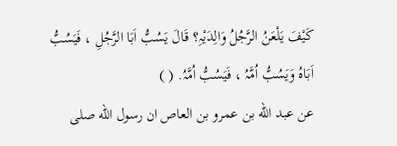کَیْفَ یَلْعَنُ الرَّجُلُ وَالِدَیْہِ؟ قَالَ یَسُبُّ اَبَا الرَّجُلِ ، فَیَسُبُّ اَبَاہُ وَیَسُبُّ اُمَّہُ ، فَیَسُبُّ اُمَّہُ. ( )
عن عبد الله بن عمرو بن العاص ان رسول الله صلى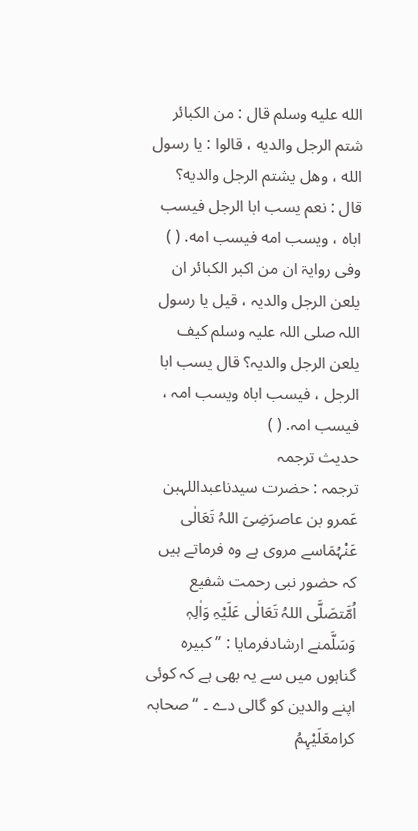الله عليه وسلم قال : من الكبائر شتم الرجل والديه ، قالوا : يا رسول الله ، وهل يشتم الرجل والديه؟ قال : نعم یسب ابا الرجل فيسب اباه ، ويسب امه فيسب امه. ( ) وفی روایۃ ان من اکبر الکبائر ان یلعن الرجل والدیہ ، قیل یا رسول اللہ صلی اللہ علیہ وسلم کیف یلعن الرجل والدیہ؟ قال یسب ابا الرجل ، فیسب اباہ ویسب امہ ، فیسب امہ. ( )
حدیث ترجمہ
ترجمہ : حضرت سیدناعبداللہبن عَمرو بن عاصرَضِیَ اللہُ تَعَالٰی عَنْہُمَاسے مروی ہے وہ فرماتے ہیں کہ حضور نبی رحمت شفیع اُمَّتصَلَّی اللہُ تَعَالٰی عَلَیْہِ وَاٰلِہٖ وَسَلَّمنے ارشادفرمایا : ” کبیرہ گناہوں میں سے یہ بھی ہے کہ کوئی اپنے والدین کو گالی دے ۔ “ صحابہ کرامعَلَیْہِمُ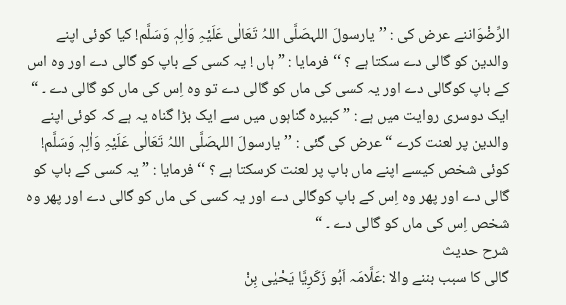الرِّضْوَاننے عرض کی : ’’یارسولَ اللہصَلَّی اللہُ تَعَالٰی عَلَیْہِ وَاٰلِہٖ وَسَلَّم! کیا کوئی اپنے والدین کو گالی دے سکتا ہے ؟ ‘‘ فرمایا : ” ہاں ! یہ کسی کے باپ کو گالی دے اور وہ اس کے باپ کوگالی دے اور یہ کسی کی ماں کو گالی دے تو وہ اِس کی ماں کو گالی دے ۔ “
ایک دوسری روایت میں ہے : ” کبیرہ گناہوں میں سے ایک بڑا گناہ یہ ہے کہ کوئی اپنے والدین پر لعنت کرے “ عرض کی گئی : ’’یارسولَ اللہصَلَّی اللہُ تَعَالٰی عَلَیْہِ وَاٰلِہٖ وَسَلَّم! کوئی شخص کیسے اپنے ماں باپ پر لعنت کرسکتا ہے ؟ ‘‘ فرمایا : ” یہ کسی کے باپ کو گالی دے اور پھر وہ اِس کے باپ کوگالی دے اور یہ کسی کی ماں کو گالی دے اور پھر وہ شخص اِس کی ماں کو گالی دے ۔ “
شرح حدیث
گالی کا سبب بننے والا :عَلَّامَہ اَبُو زَکَرِیَّا یَحْیٰی بِنْ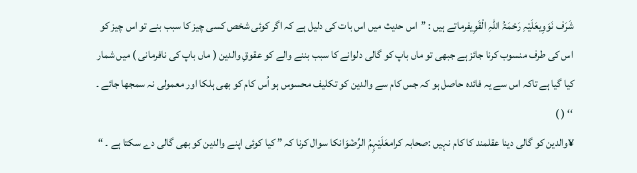شَرَف نَوَوِیعَلَیْہِ رَحْمَۃُ اللّٰہِ الْقَوِیفرماتے ہیں : ’’اس حدیث میں اس بات کی دلیل ہے کہ اگر کوئی شخص کسی چیز کا سبب بنے تو اس چیز کو اس کی طرف منسوب کرنا جائز ہے جبھی تو ماں باپ کو گالی دلوانے کا سبب بننے والے کو عقوقِ والدین ( ماں باپ کی نافرمانی ) میں شمار کیا گیا ہے تاکہ اس سے یہ فائدہ حاصل ہو کہ جس کام سے والدین کو تکلیف محسوس ہو اُس کام کو بھی ہلکا اور معمولی نہ سمجھا جائے ۔ ‘‘ ( )
¥والدین کو گالی دینا عقلمند کا کام نہیں :صحابہ کرامعَلَیْہِمُ الرِّضْوَانکا سوال کرنا کہ ” کیا کوئی اپنے والدین کو بھی گالی دے سکتا ہے ۔ “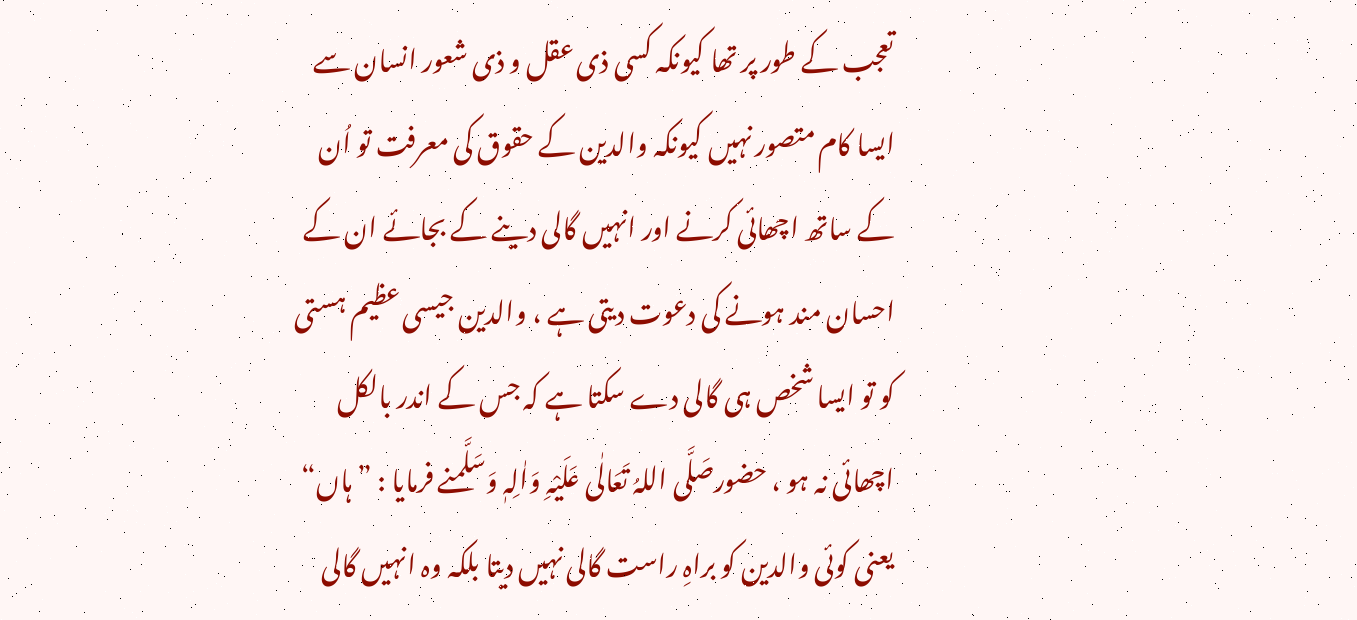تعجب کے طور پر تھا کیونکہ کسی ذی عقل و ذی شعور انسان سے ایسا کام متصور نہیں کیونکہ والدین کے حقوق کی معرفت تو اُن کے ساتھ اچھائی کرنے اور انہیں گالی دینے کے بجائے ان کے احسان مند ہونے کی دعوت دیتی ہے ، والدین جیسی عظیم ہستی کو تو ایسا شخص ہی گالی دے سکتا ہے کہ جس کے اندر بالکل اچھائی نہ ہو ، حضورصَلَّی اللہُ تَعَالٰی عَلَیْہِ وَاٰلِہٖ وَسَلَّمنے فرمایا : ” ہاں“ یعنی کوئی والدین کو براہِ راست گالی نہیں دیتا بلکہ وہ انہیں گالی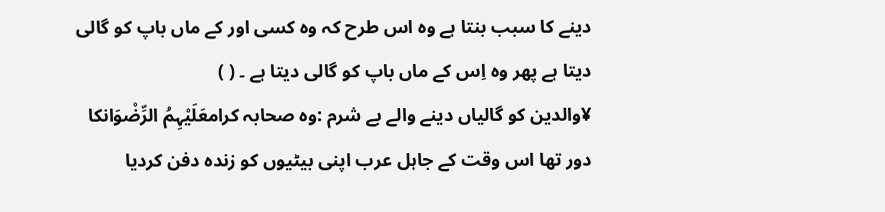دینے کا سبب بنتا ہے وہ اس طرح کہ وہ کسی اور کے ماں باپ کو گالی دیتا ہے پھر وہ اِس کے ماں باپ کو گالی دیتا ہے ۔ ( )
¥والدین کو گالیاں دینے والے بے شرم :وہ صحابہ کرامعَلَیْہِمُ الرِّضْوَانکا دور تھا اس وقت کے جاہل عرب اپنی بیٹیوں کو زندہ دفن کردیا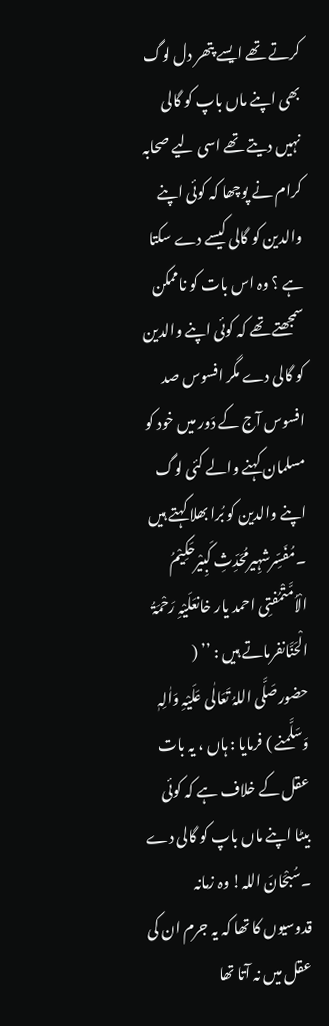کرتے تھے ایسے پتھر دل لوگ بھی اپنے ماں باپ کو گالی نہیں دیتے تھے اسی لیے صحابہ کرام نے پوچھا کہ کوئی اپنے والدین کو گالی کیسے دے سکتا ہے ؟ وہ اس بات کو ناممکن سمجھتے تھے کہ کوئی اپنے والدین کو گالی دے مگر افسوس صد افسوس آج کے دَور میں خود کو مسلمان کہنے والے کئی لوگ اپنے والدین کو بُرا بھلا کہتے ہیں ۔مُفَسِّرشہِیرمُحَدِّثِ کَبِیْرحَکِیْمُ الْاُمَّتْمُفتِی احمد یار خانعَلَیْہِ رَحْمَۃُ الْحَنَّانفرماتے ہیں : ’’ ( حضورصَلَّی اللہُ تَعَالٰی عَلَیْہِ وَاٰلِہٖ وَسَلَّمنے ) فرمایا : ہاں ، یہ بات عقل کے خلاف ہے کہ کوئی بیٹا اپنے ماں باپ کو گالی دے ۔سُبْحَانَ اللہ! وہ زمانہ قدوسیوں کا تھا کہ یہ جرم ان کی عقل میں نہ آتا تھا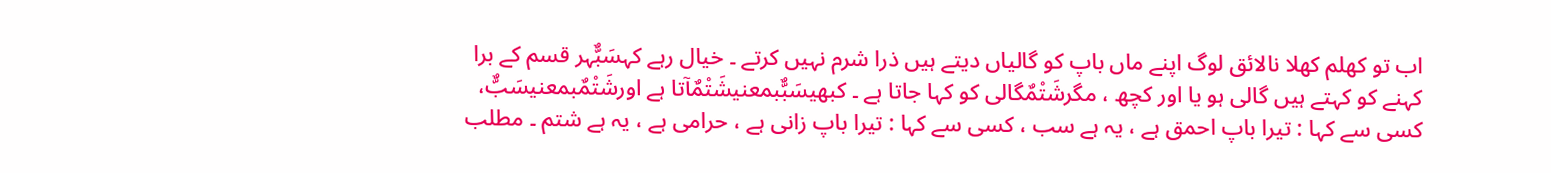اب تو کھلم کھلا نالائق لوگ اپنے ماں باپ کو گالیاں دیتے ہیں ذرا شرم نہیں کرتے ۔ خیال رہے کہسَبٌّہر قسم کے برا کہنے کو کہتے ہیں گالی ہو یا اور کچھ ، مگرشَتْمٌگالی کو کہا جاتا ہے ۔ کبھیسَبٌّبمعنیشَتْمٌآتا ہے اورشَتْمٌبمعنیسَبٌّ، کسی سے کہا : تیرا باپ احمق ہے ، یہ ہے سب ، کسی سے کہا : تیرا باپ زانی ہے ، حرامی ہے ، یہ ہے شتم ۔ مطلب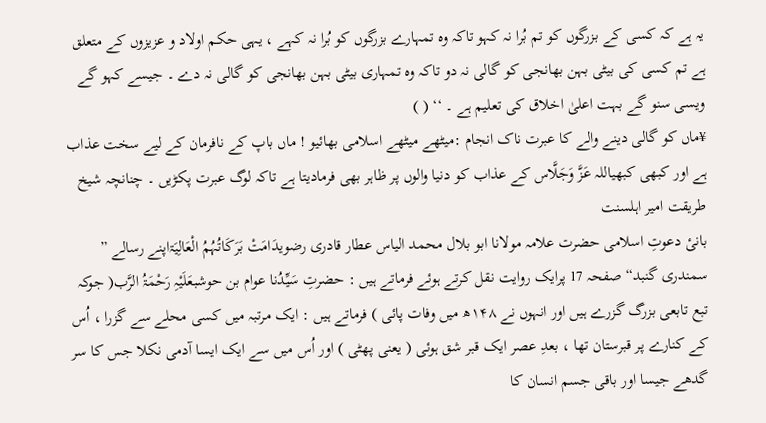یہ ہے کہ کسی کے بزرگوں کو تم بُرا نہ کہو تاکہ وہ تمہارے بزرگوں کو بُرا نہ کہے ، یہی حکم اولاد و عزیزوں کے متعلق ہے تم کسی کی بیٹی بہن بھانجی کو گالی نہ دو تاکہ وہ تمہاری بیٹی بہن بھانجی کو گالی نہ دے ۔ جیسے کہو گے ویسی سنو گے بہت اعلیٰ اخلاق کی تعلیم ہے ۔ ‘‘ ( )
¥ماں کو گالی دینے والے کا عبرت ناک انجام :میٹھے میٹھے اسلامی بھائیو ! ماں باپ کے نافرمان کے لیے سخت عذاب ہے اور کبھی کبھیاللہ عَزَّ وَجَلَّاس کے عذاب کو دنیا والوں پر ظاہر بھی فرمادیتا ہے تاکہ لوگ عبرت پکڑیں ۔ چنانچہ شیخ طریقت امیر اہلسنت
بانیٔ دعوتِ اسلامی حضرت علامہ مولانا ابو بلال محمد الیاس عطار قادری رضویدَامَتْ بَرَکَاتُہُمُ الْعَالِیَۃاپنے رسالے ” سمندری گنبد“ صفحہ 17 پرایک روایت نقل کرتے ہوئے فرماتے ہیں : حضرتِ سَیِّدُنا عوام بن حوشبعَلَیْہِ رَحْمَۃُ الرَّب( جوکہ تبع تابعی بزرگ گزرے ہیں اور انہوں نے ۱۴۸ھ میں وفات پائی ) فرماتے ہیں : ایک مرتبہ میں کسی محلے سے گزرا ، اُس کے کنارے پر قبرستان تھا ، بعدِ عصر ایک قبر شق ہوئی ( یعنی پھٹی ) اور اُس میں سے ایک ایسا آدمی نکلا جس کا سر گدھے جیسا اور باقی جسم انسان کا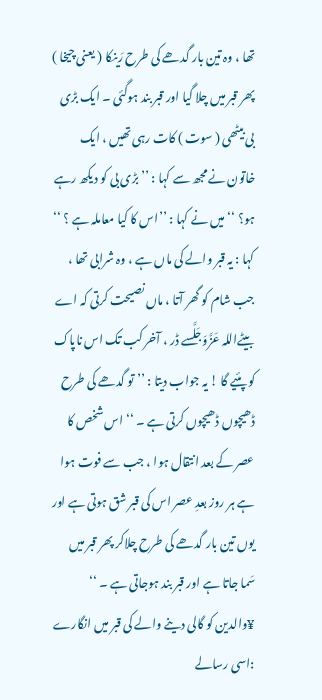تھا ، وہ تین بار گدھے کی طرح رَینکا ( یعنی چیخا ) پھر قبر میں چلا گیا اور قبر بند ہوگئی ۔ ایک بڑی بی بیٹھی ( سوت ) کات رہی تھیں ، ایک خاتون نے مجھ سے کہا : ’’ بڑی بی کو دیکھ رہے ہو؟ ‘‘ میں نے کہا : ’’اس کا کیا معاملہ ہے ؟ ‘‘ کہا : یہ قبر والے کی ماں ہے ، وہ شرابی تھا ، جب شام کو گھر آتا ، ماں نصیحت کرتی کہ اے بیٹےاللہ عَزَّوَجَلَّسے ڈر ، آخر کب تک اس ناپاک کو پئیے گا ! یہ جواب دیتا : ’’تو گدھے کی طرح ڈھیچوں ڈھیچوں کرتی ہے ۔ ‘‘ اس شخص کا عصر کے بعد انتقال ہوا ، جب سے فوت ہوا ہے ہر روز بعدِ عصر اس کی قبر شق ہوتی ہے اور یوں تین بار گدھے کی طرح چلاکر پھر قبر میں سَما جاتا ہے اور قبر بند ہوجاتی ہے ۔ ‘‘
¥والدین کو گالی دینے والے کی قبر میں انگارے :اسی رسالے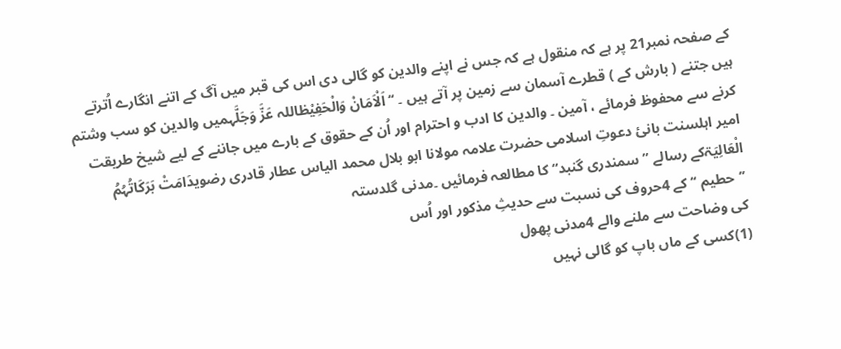کے صفحہ نمبر21 پر ہے کہ منقول ہے کہ جس نے اپنے والدین کو گالی دی اس کی قبر میں آگ کے اتنے انگارے اُترتے ہیں جتنے ( بارش کے ) قطرے آسمان سے زمین پر آتے ہیں ۔ ‘‘اَلْاَمَانْ وَالْحَفِیْظاللہ عَزَّ وَجَلَّہمیں والدین کو سب وشتم کرنے سے محفوظ فرمائے ، آمین ۔ والدین کا ادب و احترام اور اُن کے حقوق کے بارے میں جاننے کے لیے شیخ طریقت امیر اہلسنت بانیٔ دعوتِ اسلامی حضرت علامہ مولانا ابو بلال محمد الیاس عطار قادری رضویدَامَتْ بَرَکَاتُہُمُ الْعَالِیَۃکے رسالے ” سمندری گنبد“ کا مطالعہ فرمائیں ۔مدنی گلدستہ
’’حطیم ‘‘ کے 4حروف کی نسبت سے حدیثِ مذکور اور اُس
کی وضاحت سے ملنے والے 4مدنی پھول
(1)کسی کے ماں باپ کو گالی نہیں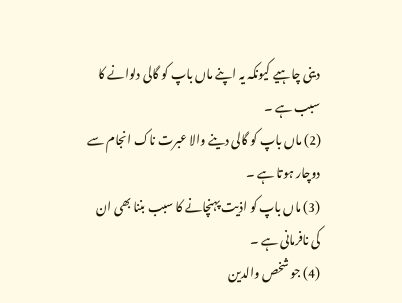دینی چاہیے کیونکہ یہ اپنے ماں باپ کو گالی دلوانے کا سبب ہے ۔
(2) ماں باپ کو گالی دینے والا عبرت ناک انجام سے دوچار ہوتا ہے ۔
(3) ماں باپ کو اذیت پہنچانے کا سبب بننا بھی ان کی نافرمانی ہے ۔
(4) جو شخص والدین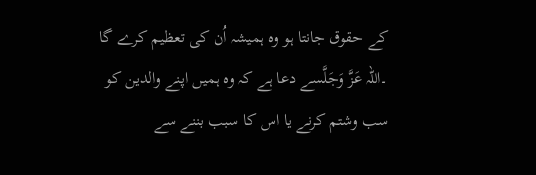کے حقوق جانتا ہو وہ ہمیشہ اُن کی تعظیم کرے گا ۔اللہ عَزَّ وَجَلَّسے دعا ہے کہ وہ ہمیں اپنے والدین کو سب وشتم کرنے یا اس کا سبب بننے سے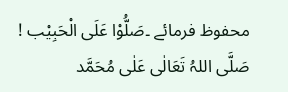محفوظ فرمائے ۔صَلُّوْا عَلَی الْحَبِیْب ! صَلَّی اللہُ تَعَالٰی عَلٰی مُحَمَّد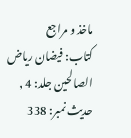ماخذ و مراجع
کتاب: فیضان ریاض الصالحین جلد: 4 , حدیث نمبر: 338